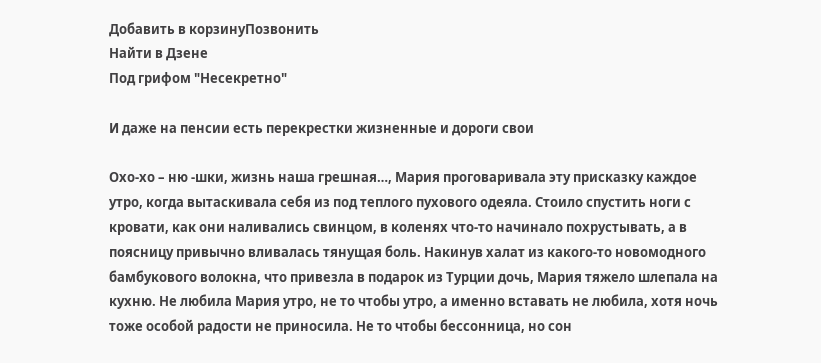Добавить в корзинуПозвонить
Найти в Дзене
Под грифом "Несекретно"

И даже на пенсии есть перекрестки жизненные и дороги свои

Охо-хо – ню -шки, жизнь наша грешная…, Мария проговаривала эту присказку каждое утро, когда вытаскивала себя из под теплого пухового одеяла. Стоило спустить ноги с кровати, как они наливались свинцом, в коленях что-то начинало похрустывать, а в поясницу привычно вливалась тянущая боль. Накинув халат из какого-то новомодного бамбукового волокна, что привезла в подарок из Турции дочь, Мария тяжело шлепала на кухню. Не любила Мария утро, не то чтобы утро, а именно вставать не любила, хотя ночь тоже особой радости не приносила. Не то чтобы бессонница, но сон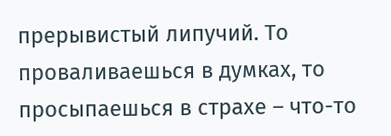прерывистый липучий. То проваливаешься в думках, то просыпаешься в страхе – что-то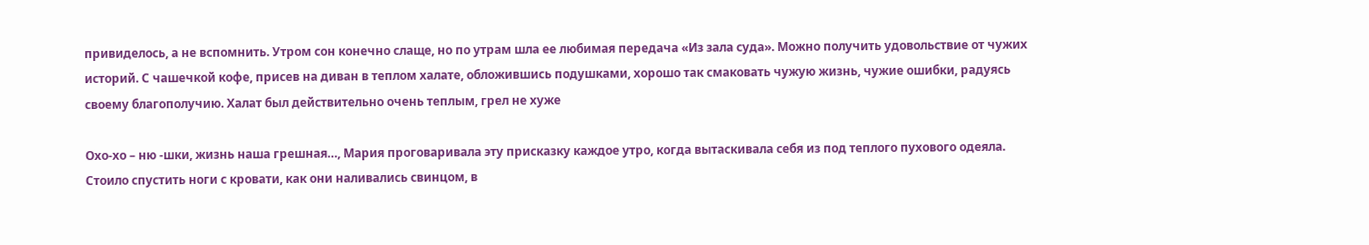привиделось, а не вспомнить. Утром сон конечно слаще, но по утрам шла ее любимая передача «Из зала суда». Можно получить удовольствие от чужих историй. С чашечкой кофе, присев на диван в теплом халате, обложившись подушками, хорошо так смаковать чужую жизнь, чужие ошибки, радуясь своему благополучию. Халат был действительно очень теплым, грел не хуже

Охо-хо – ню -шки, жизнь наша грешная…, Мария проговаривала эту присказку каждое утро, когда вытаскивала себя из под теплого пухового одеяла. Стоило спустить ноги с кровати, как они наливались свинцом, в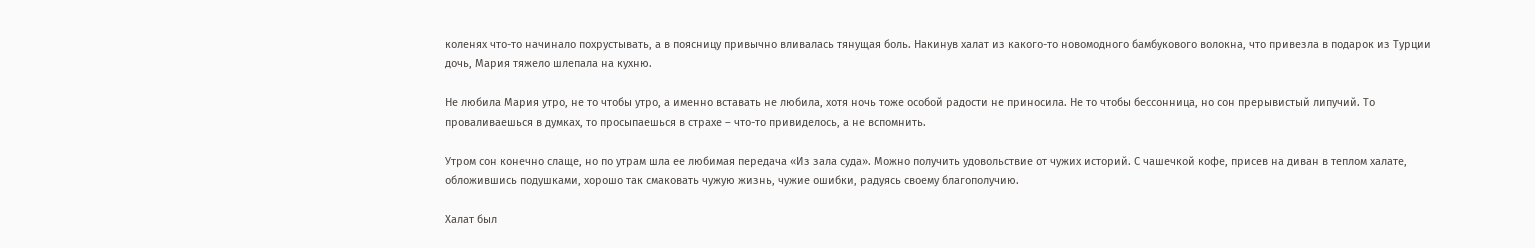коленях что-то начинало похрустывать, а в поясницу привычно вливалась тянущая боль. Накинув халат из какого-то новомодного бамбукового волокна, что привезла в подарок из Турции дочь, Мария тяжело шлепала на кухню.

Не любила Мария утро, не то чтобы утро, а именно вставать не любила, хотя ночь тоже особой радости не приносила. Не то чтобы бессонница, но сон прерывистый липучий. То проваливаешься в думках, то просыпаешься в страхе – что-то привиделось, а не вспомнить.

Утром сон конечно слаще, но по утрам шла ее любимая передача «Из зала суда». Можно получить удовольствие от чужих историй. С чашечкой кофе, присев на диван в теплом халате, обложившись подушками, хорошо так смаковать чужую жизнь, чужие ошибки, радуясь своему благополучию.

Халат был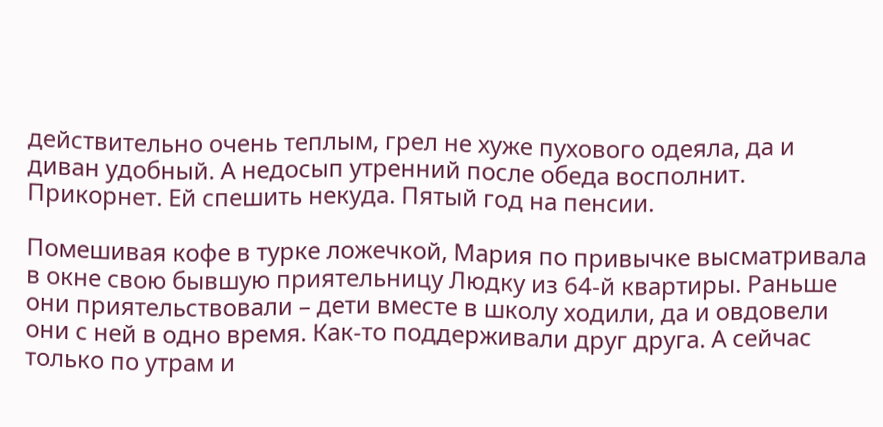действительно очень теплым, грел не хуже пухового одеяла, да и диван удобный. А недосып утренний после обеда восполнит. Прикорнет. Ей спешить некуда. Пятый год на пенсии.

Помешивая кофе в турке ложечкой, Мария по привычке высматривала в окне свою бывшую приятельницу Людку из 64-й квартиры. Раньше они приятельствовали – дети вместе в школу ходили, да и овдовели они с ней в одно время. Как-то поддерживали друг друга. А сейчас только по утрам и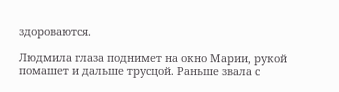здороваются.

Людмила глаза поднимет на окно Марии, рукой помашет и дальше трусцой. Раньше звала с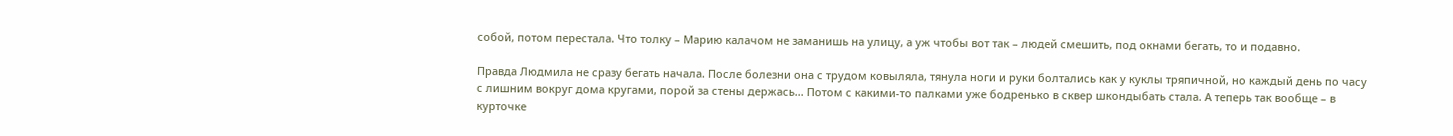собой, потом перестала. Что толку – Марию калачом не заманишь на улицу, а уж чтобы вот так – людей смешить, под окнами бегать, то и подавно.

Правда Людмила не сразу бегать начала. После болезни она с трудом ковыляла, тянула ноги и руки болтались как у куклы тряпичной, но каждый день по часу с лишним вокруг дома кругами, порой за стены держась... Потом с какими-то палками уже бодренько в сквер шкондыбать стала. А теперь так вообще – в курточке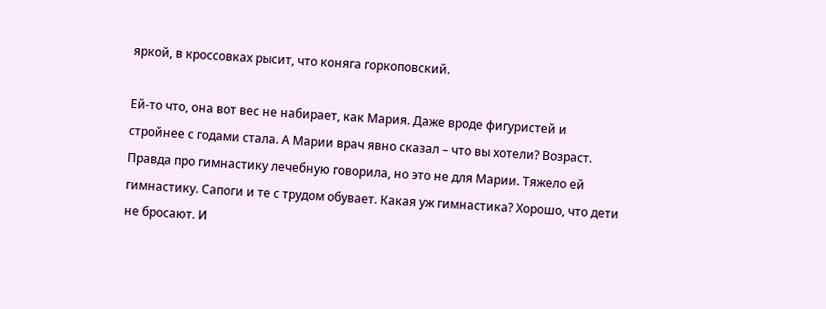яркой, в кроссовках рысит, что коняга горкоповский.

Ей-то что, она вот вес не набирает, как Мария. Даже вроде фигуристей и стройнее с годами стала. А Марии врач явно сказал – что вы хотели? Возраст. Правда про гимнастику лечебную говорила, но это не для Марии. Тяжело ей гимнастику. Сапоги и те с трудом обувает. Какая уж гимнастика? Хорошо, что дети не бросают. И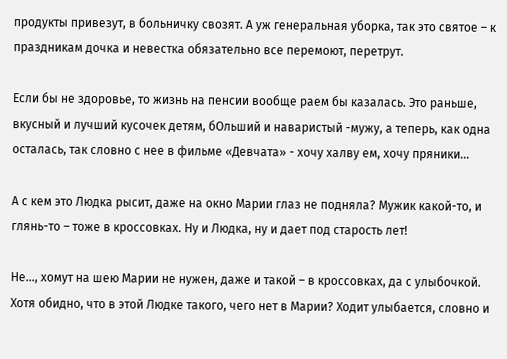продукты привезут, в больничку свозят. А уж генеральная уборка, так это святое – к праздникам дочка и невестка обязательно все перемоют, перетрут.

Если бы не здоровье, то жизнь на пенсии вообще раем бы казалась. Это раньше, вкусный и лучший кусочек детям, бОльший и наваристый -мужу, а теперь, как одна осталась, так словно с нее в фильме «Девчата» - хочу халву ем, хочу пряники…

А с кем это Людка рысит, даже на окно Марии глаз не подняла? Мужик какой-то, и глянь-то – тоже в кроссовках. Ну и Людка, ну и дает под старость лет!

Не…, хомут на шею Марии не нужен, даже и такой – в кроссовках, да с улыбочкой. Хотя обидно, что в этой Людке такого, чего нет в Марии? Ходит улыбается, словно и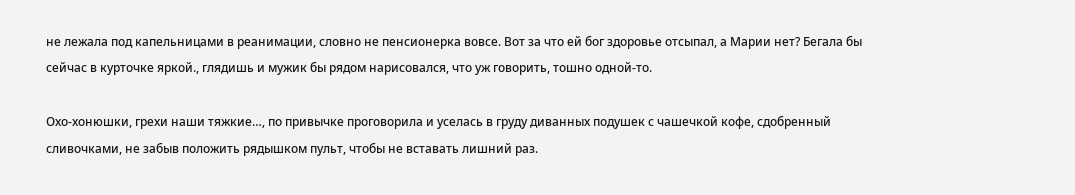не лежала под капельницами в реанимации, словно не пенсионерка вовсе. Вот за что ей бог здоровье отсыпал, а Марии нет? Бегала бы сейчас в курточке яркой., глядишь и мужик бы рядом нарисовался, что уж говорить, тошно одной-то.

Охо-хонюшки, грехи наши тяжкие…, по привычке проговорила и уселась в груду диванных подушек с чашечкой кофе, сдобренный сливочками, не забыв положить рядышком пульт, чтобы не вставать лишний раз.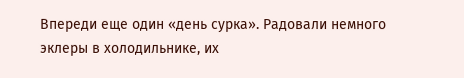Впереди еще один «день сурка». Радовали немного эклеры в холодильнике, их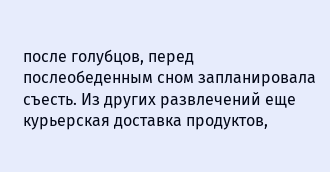после голубцов, перед послеобеденным сном запланировала съесть. Из других развлечений еще курьерская доставка продуктов,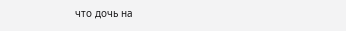что дочь на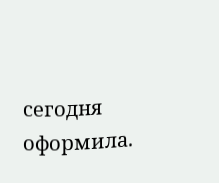сегодня оформила.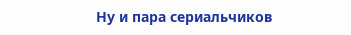Ну и пара сериальчиков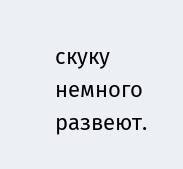скуку немного развеют.